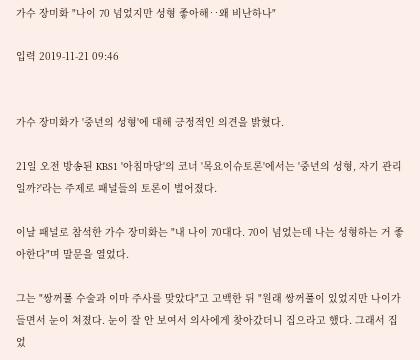가수 장미화 "나이 70 넘었지만 성형 좋아해‥왜 비난하나"

입력 2019-11-21 09:46


가수 장미화가 '중년의 성형'에 대해 긍정적인 의견을 밝혔다.

21일 오전 방송된 KBS1 '아침마당'의 코너 '목요이슈토론'에서는 '중년의 성형, 자기 관리일까?'라는 주제로 패널들의 토론이 벌어졌다.

이날 패널로 참석한 가수 장미화는 "내 나이 70대다. 70이 넘었는데 나는 성형하는 거 좋아한다"며 말문을 열었다.

그는 "쌍꺼풀 수술과 이마 주사를 맞았다"고 고백한 뒤 "원래 쌍꺼풀이 있었지만 나이가 들면서 눈이 쳐졌다. 눈이 잘 안 보여서 의사에게 찾아갔더니 집으라고 했다. 그래서 집었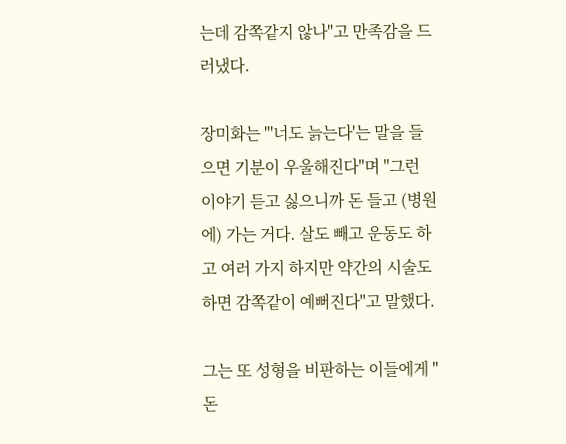는데 감쪽같지 않나"고 만족감을 드러냈다.

장미화는 "'너도 늙는다'는 말을 들으면 기분이 우울해진다"며 "그런 이야기 듣고 싫으니까 돈 들고 (병원에) 가는 거다. 살도 빼고 운동도 하고 여러 가지 하지만 약간의 시술도 하면 감쪽같이 예뻐진다"고 말했다.

그는 또 성형을 비판하는 이들에게 "돈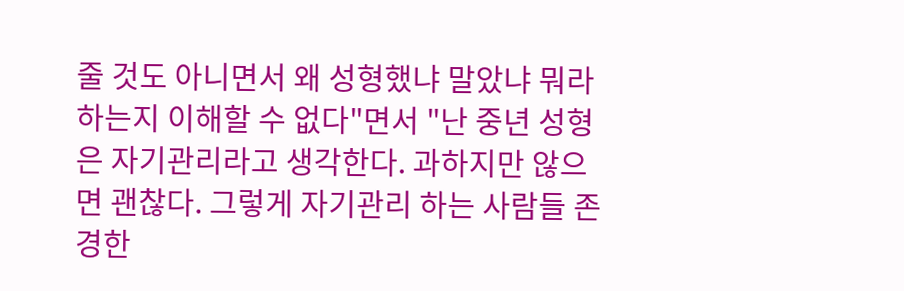줄 것도 아니면서 왜 성형했냐 말았냐 뭐라 하는지 이해할 수 없다"면서 "난 중년 성형은 자기관리라고 생각한다. 과하지만 않으면 괜찮다. 그렇게 자기관리 하는 사람들 존경한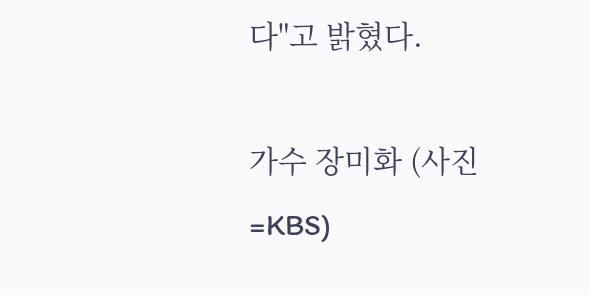다"고 밝혔다.

가수 장미화 (사진=KBS)